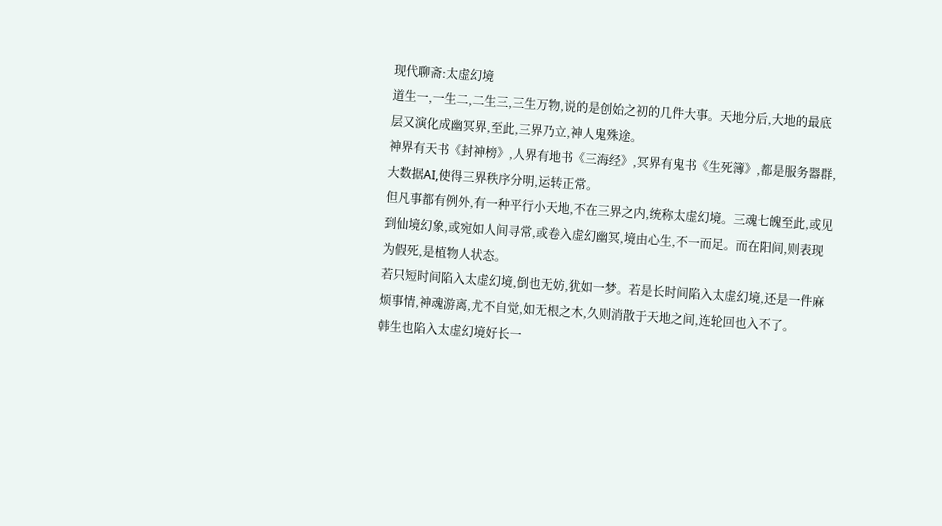现代聊斋:太虚幻境
道生一,一生二,二生三,三生万物,说的是创始之初的几件大事。天地分后,大地的最底层又演化成幽冥界,至此,三界乃立,神人鬼殊途。
神界有天书《封神榜》,人界有地书《三海经》,冥界有鬼书《生死簿》,都是服务器群,大数据AI,使得三界秩序分明,运转正常。
但凡事都有例外,有一种平行小天地,不在三界之内,统称太虚幻境。三魂七魄至此,或见到仙境幻象,或宛如人间寻常,或卷入虚幻幽冥,境由心生,不一而足。而在阳间,则表现为假死,是植物人状态。
若只短时间陷入太虚幻境,倒也无妨,犹如一梦。若是长时间陷入太虚幻境,还是一件麻烦事情,神魂游离,尤不自觉,如无根之木,久则消散于天地之间,连轮回也入不了。
韩生也陷入太虚幻境好长一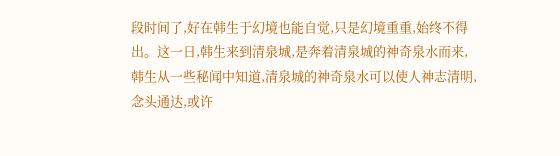段时间了,好在韩生于幻境也能自觉,只是幻境重重,始终不得出。这一日,韩生来到清泉城,是奔着清泉城的神奇泉水而来,韩生从一些秘闻中知道,清泉城的神奇泉水可以使人神志清明,念头通达,或许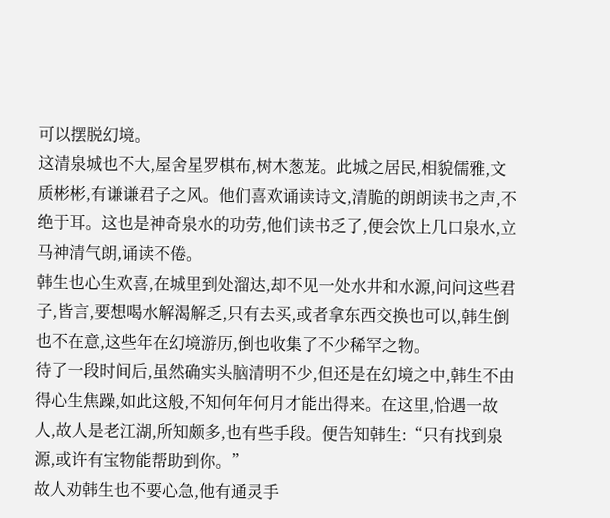可以摆脱幻境。
这清泉城也不大,屋舍星罗棋布,树木葱茏。此城之居民,相貌儒雅,文质彬彬,有谦谦君子之风。他们喜欢诵读诗文,清脆的朗朗读书之声,不绝于耳。这也是神奇泉水的功劳,他们读书乏了,便会饮上几口泉水,立马神清气朗,诵读不倦。
韩生也心生欢喜,在城里到处溜达,却不见一处水井和水源,问问这些君子,皆言,要想喝水解渴解乏,只有去买,或者拿东西交换也可以,韩生倒也不在意,这些年在幻境游历,倒也收集了不少稀罕之物。
待了一段时间后,虽然确实头脑清明不少,但还是在幻境之中,韩生不由得心生焦躁,如此这般,不知何年何月才能出得来。在这里,恰遇一故人,故人是老江湖,所知颇多,也有些手段。便告知韩生:“只有找到泉源,或许有宝物能帮助到你。”
故人劝韩生也不要心急,他有通灵手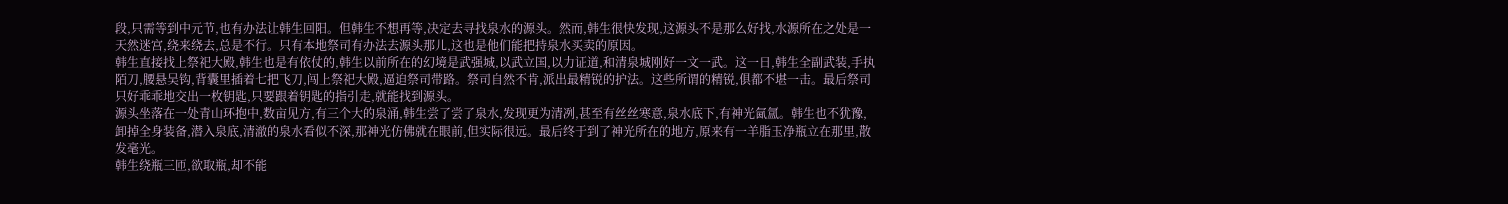段,只需等到中元节,也有办法让韩生回阳。但韩生不想再等,决定去寻找泉水的源头。然而,韩生很快发现,这源头不是那么好找,水源所在之处是一天然迷宫,绕来绕去,总是不行。只有本地祭司有办法去源头那儿,这也是他们能把持泉水买卖的原因。
韩生直接找上祭祀大殿,韩生也是有依仗的,韩生以前所在的幻境是武强城,以武立国,以力证道,和清泉城刚好一文一武。这一日,韩生全副武装,手执陌刀,腰悬吴钩,背囊里插着七把飞刀,闯上祭祀大殿,逼迫祭司带路。祭司自然不肯,派出最精锐的护法。这些所谓的精锐,俱都不堪一击。最后祭司只好乖乖地交出一枚钥匙,只要跟着钥匙的指引走,就能找到源头。
源头坐落在一处青山环抱中,数亩见方,有三个大的泉涌,韩生尝了尝了泉水,发现更为清冽,甚至有丝丝寒意,泉水底下,有神光氤氲。韩生也不犹豫,卸掉全身装备,潜入泉底,清澈的泉水看似不深,那神光仿佛就在眼前,但实际很远。最后终于到了神光所在的地方,原来有一羊脂玉净瓶立在那里,散发毫光。
韩生绕瓶三匝,欲取瓶,却不能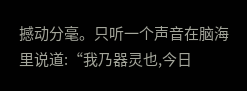撼动分毫。只听一个声音在脑海里说道:“我乃器灵也,今日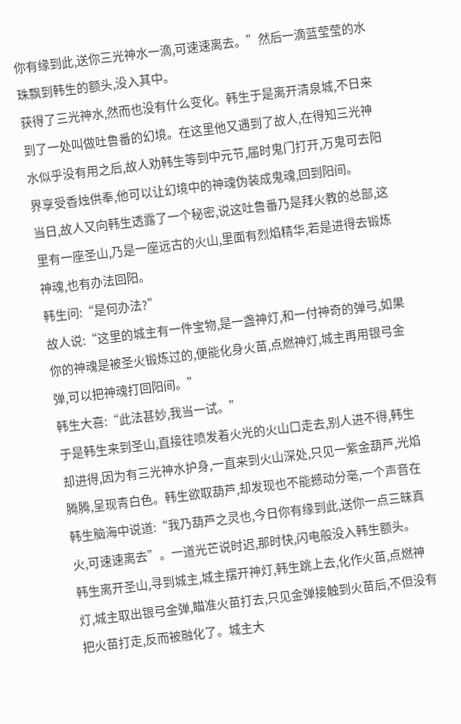你有缘到此,送你三光神水一滴,可速速离去。”然后一滴蓝莹莹的水珠飘到韩生的额头,没入其中。
获得了三光神水,然而也没有什么变化。韩生于是离开清泉城,不日来到了一处叫做吐鲁番的幻境。在这里他又遇到了故人,在得知三光神水似乎没有用之后,故人劝韩生等到中元节,届时鬼门打开,万鬼可去阳界享受香烛供奉,他可以让幻境中的神魂伪装成鬼魂,回到阳间。
当日,故人又向韩生透露了一个秘密,说这吐鲁番乃是拜火教的总部,这里有一座圣山,乃是一座远古的火山,里面有烈焰精华,若是进得去锻炼神魂,也有办法回阳。
韩生问:“是何办法?”
故人说:“这里的城主有一件宝物,是一盏神灯,和一付神奇的弹弓,如果你的神魂是被圣火锻炼过的,便能化身火苗,点燃神灯,城主再用银弓金弹,可以把神魂打回阳间。”
韩生大喜:“此法甚妙,我当一试。”
于是韩生来到圣山,直接往喷发着火光的火山口走去,别人进不得,韩生却进得,因为有三光神水护身,一直来到火山深处,只见一紫金葫芦,光焰腾腾,呈现青白色。韩生欲取葫芦,却发现也不能撼动分毫,一个声音在韩生脑海中说道:“我乃葫芦之灵也,今日你有缘到此,送你一点三昧真火,可速速离去”。一道光芒说时迟,那时快,闪电般没入韩生额头。
韩生离开圣山,寻到城主,城主摆开神灯,韩生跳上去,化作火苗,点燃神灯,城主取出银弓金弹,瞄准火苗打去,只见金弹接触到火苗后,不但没有把火苗打走,反而被融化了。城主大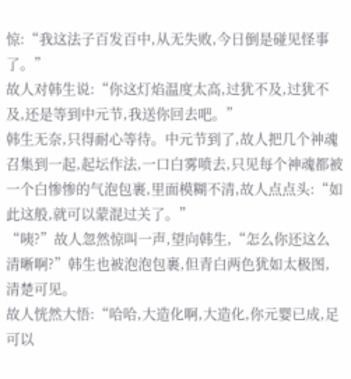惊:“我这法子百发百中,从无失败,今日倒是碰见怪事了。”
故人对韩生说:“你这灯焰温度太高,过犹不及,过犹不及,还是等到中元节,我送你回去吧。”
韩生无奈,只得耐心等待。中元节到了,故人把几个神魂召集到一起,起坛作法,一口白雾喷去,只见每个神魂都被一个白惨惨的气泡包裹,里面模糊不清,故人点点头:“如此这般,就可以蒙混过关了。”
“咦?”故人忽然惊叫一声,望向韩生,“怎么你还这么清晰啊?”韩生也被泡泡包裹,但青白两色犹如太极图,清楚可见。
故人恍然大悟:“哈哈,大造化啊,大造化,你元婴已成,足可以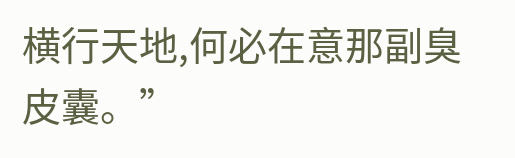横行天地,何必在意那副臭皮囊。”